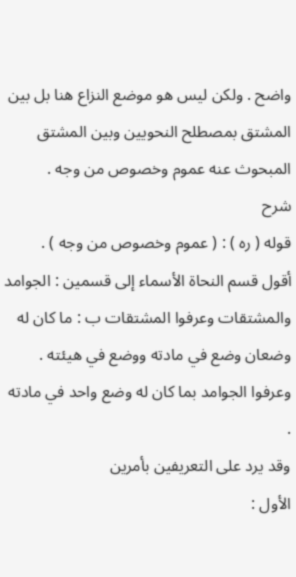واضح . ولكن ليس هو موضع النزاع هنا بل بين المشتق بمصطلح النحويين وبين المشتق المبحوث عنه عموم وخصوص من وجه .
شرح
قوله ( ره ) : ( عموم وخصوص من وجه ) .
أقول قسم النحاة الأسماء إلى قسمين : الجوامد والمشتقات وعرفوا المشتقات ب : ما كان له وضعان وضع في مادته ووضع في هيئته .
وعرفوا الجوامد بما كان له وضع واحد في مادته .
وقد يرد على التعريفين بأمرين
الأول :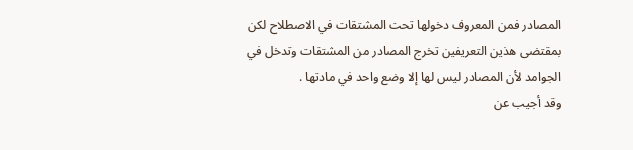المصادر فمن المعروف دخولها تحت المشتقات في الاصطلاح لكن بمقتضى هذين التعريفين تخرج المصادر من المشتقات وتدخل في الجوامد لأن المصادر ليس لها إلا وضع واحد في مادتها .
وقد أجيب عن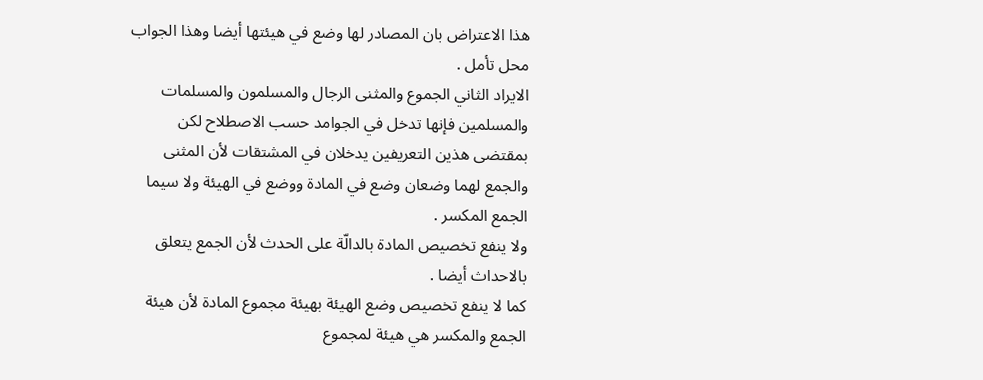هذا الاعتراض بان المصادر لها وضع في هيئتها أيضا وهذا الجواب محل تأمل .
الايراد الثاني الجموع والمثنى الرجال والمسلمون والمسلمات والمسلمين فإنها تدخل في الجوامد حسب الاصطلاح لكن بمقتضى هذين التعريفين يدخلان في المشتقات لأن المثنى والجمع لهما وضعان وضع في المادة ووضع في الهيئة ولا سيما الجمع المكسر .
ولا ينفع تخصيص المادة بالدالّة على الحدث لأن الجمع يتعلق بالاحداث أيضا .
كما لا ينفع تخصيص وضع الهيئة بهيئة مجموع المادة لأن هيئة الجمع والمكسر هي هيئة لمجموع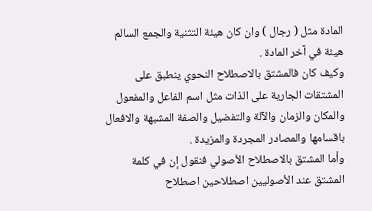المادة مثل ( رجال ) وان كان هيئة التثنية والجمع السالم هيئة في آخر المادة .
وكيف كان فالمشتق بالاصطلاح النحوي ينطبق على المشتقات الجارية على الذات مثل اسم الفاعل والمفعول والمكان والزمان والآلة والتفضيل والصفة المشبهة والافعال باقسامها والمصادر المجردة والمزيدة .
وأما المشتق بالاصطلاح الأصولي فنقول إن في كلمة المشتق عند الأصوليين اصطلاحين اصطلاح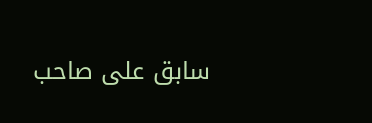سابق على صاحب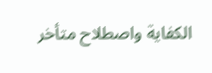الكفاية واصطلاح متأخر